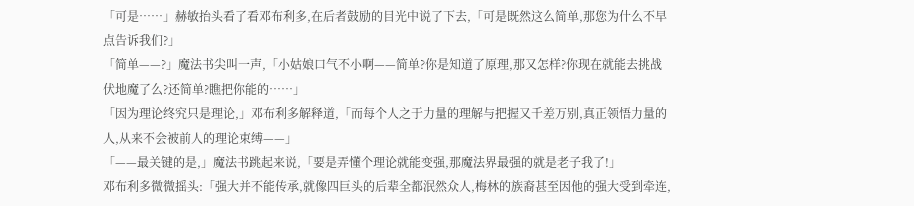「可是……」赫敏抬头看了看邓布利多,在后者鼓励的目光中说了下去,「可是既然这么简单,那您为什么不早点告诉我们?」
「简单——?」魔法书尖叫一声,「小姑娘口气不小啊——简单?你是知道了原理,那又怎样?你现在就能去挑战伏地魔了么?还简单?瞧把你能的……」
「因为理论终究只是理论,」邓布利多解释道,「而每个人之于力量的理解与把握又千差万别,真正领悟力量的人,从来不会被前人的理论束缚——」
「——最关键的是,」魔法书跳起来说,「要是弄懂个理论就能变强,那魔法界最强的就是老子我了!」
邓布利多微微摇头:「强大并不能传承,就像四巨头的后辈全都泯然众人,梅林的族裔甚至因他的强大受到牵连,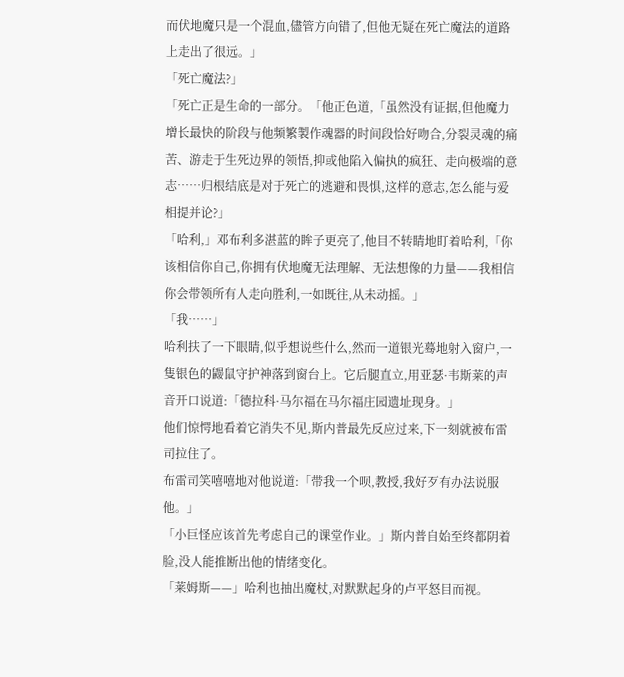而伏地魔只是一个混血,儘管方向错了,但他无疑在死亡魔法的道路上走出了很远。」
「死亡魔法?」
「死亡正是生命的一部分。「他正色道,「虽然没有证据,但他魔力增长最快的阶段与他频繁製作魂器的时间段恰好吻合,分裂灵魂的痛苦、游走于生死边界的领悟,抑或他陷入偏执的疯狂、走向极端的意志……归根结底是对于死亡的逃避和畏惧,这样的意志,怎么能与爱相提并论?」
「哈利,」邓布利多湛蓝的眸子更亮了,他目不转睛地盯着哈利,「你该相信你自己,你拥有伏地魔无法理解、无法想像的力量——我相信你会带领所有人走向胜利,一如既往,从未动摇。」
「我……」
哈利扶了一下眼睛,似乎想说些什么,然而一道银光蓦地射入窗户,一隻银色的鼹鼠守护神落到窗台上。它后腿直立,用亚瑟·韦斯莱的声音开口说道:「德拉科·马尔福在马尔福庄园遗址现身。」
他们惊愕地看着它消失不见,斯内普最先反应过来,下一刻就被布雷司拉住了。
布雷司笑嘻嘻地对他说道:「带我一个呗,教授,我好歹有办法说服他。」
「小巨怪应该首先考虑自己的课堂作业。」斯内普自始至终都阴着脸,没人能推断出他的情绪变化。
「莱姆斯——」哈利也抽出魔杖,对默默起身的卢平怒目而视。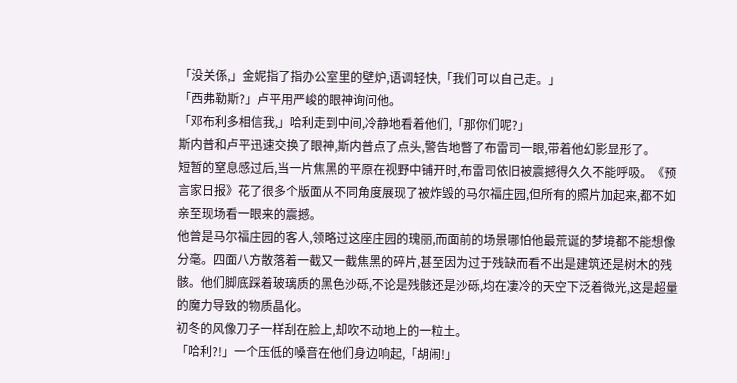「没关係,」金妮指了指办公室里的壁炉,语调轻快,「我们可以自己走。」
「西弗勒斯?」卢平用严峻的眼神询问他。
「邓布利多相信我,」哈利走到中间,冷静地看着他们,「那你们呢?」
斯内普和卢平迅速交换了眼神,斯内普点了点头,警告地瞥了布雷司一眼,带着他幻影显形了。
短暂的窒息感过后,当一片焦黑的平原在视野中铺开时,布雷司依旧被震撼得久久不能呼吸。《预言家日报》花了很多个版面从不同角度展现了被炸毁的马尔福庄园,但所有的照片加起来,都不如亲至现场看一眼来的震撼。
他曾是马尔福庄园的客人,领略过这座庄园的瑰丽,而面前的场景哪怕他最荒诞的梦境都不能想像分毫。四面八方散落着一截又一截焦黑的碎片,甚至因为过于残缺而看不出是建筑还是树木的残骸。他们脚底踩着玻璃质的黑色沙砾,不论是残骸还是沙砾,均在凄冷的天空下泛着微光,这是超量的魔力导致的物质晶化。
初冬的风像刀子一样刮在脸上,却吹不动地上的一粒土。
「哈利?!」一个压低的嗓音在他们身边响起,「胡闹!」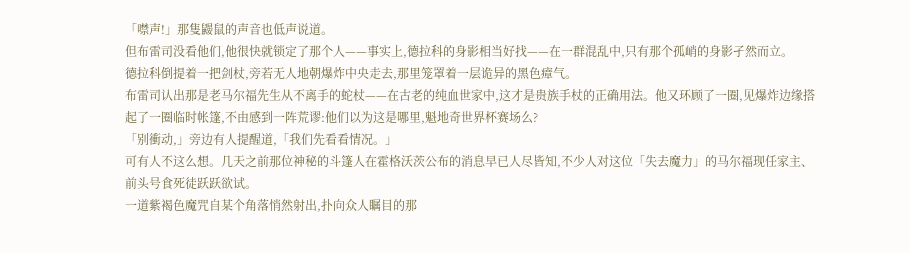「噤声!」那隻鼹鼠的声音也低声说道。
但布雷司没看他们,他很快就锁定了那个人——事实上,德拉科的身影相当好找——在一群混乱中,只有那个孤峭的身影孑然而立。
德拉科倒提着一把剑杖,旁若无人地朝爆炸中央走去,那里笼罩着一层诡异的黑色瘴气。
布雷司认出那是老马尔福先生从不离手的蛇杖——在古老的纯血世家中,这才是贵族手杖的正确用法。他又环顾了一圈,见爆炸边缘搭起了一圈临时帐篷,不由感到一阵荒谬:他们以为这是哪里,魁地奇世界杯赛场么?
「别衝动,」旁边有人提醒道,「我们先看看情况。」
可有人不这么想。几天之前那位神秘的斗篷人在霍格沃茨公布的消息早已人尽皆知,不少人对这位「失去魔力」的马尔福现任家主、前头号食死徒跃跃欲试。
一道紫褐色魔咒自某个角落悄然射出,扑向众人瞩目的那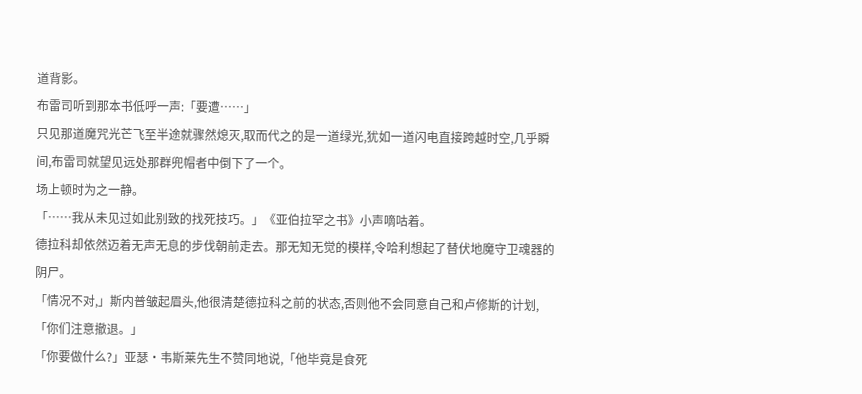道背影。
布雷司听到那本书低呼一声:「要遭……」
只见那道魔咒光芒飞至半途就骤然熄灭,取而代之的是一道绿光,犹如一道闪电直接跨越时空,几乎瞬间,布雷司就望见远处那群兜帽者中倒下了一个。
场上顿时为之一静。
「……我从未见过如此别致的找死技巧。」《亚伯拉罕之书》小声嘀咕着。
德拉科却依然迈着无声无息的步伐朝前走去。那无知无觉的模样,令哈利想起了替伏地魔守卫魂器的阴尸。
「情况不对,」斯内普皱起眉头,他很清楚德拉科之前的状态,否则他不会同意自己和卢修斯的计划,「你们注意撤退。」
「你要做什么?」亚瑟·韦斯莱先生不赞同地说,「他毕竟是食死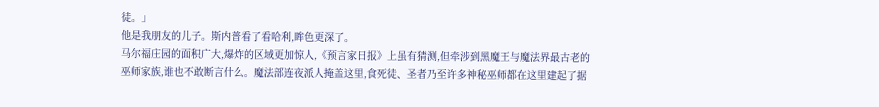徒。」
他是我朋友的儿子。斯内普看了看哈利,眸色更深了。
马尔福庄园的面积广大,爆炸的区域更加惊人,《预言家日报》上虽有猜测,但牵涉到黑魔王与魔法界最古老的巫师家族,谁也不敢断言什么。魔法部连夜派人掩盖这里,食死徒、圣者乃至许多神秘巫师都在这里建起了据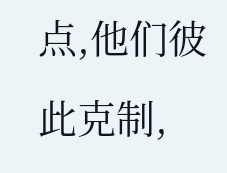点,他们彼此克制,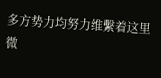多方势力均努力维繫着这里微